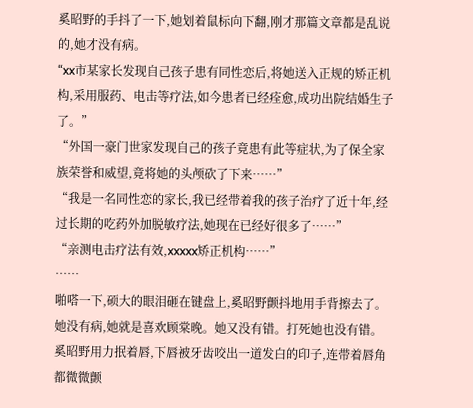奚昭野的手抖了一下,她划着鼠标向下翻,刚才那篇文章都是乱说的,她才没有病。
“xx市某家长发现自己孩子患有同性恋后,将她送入正规的矫正机构,采用服药、电击等疗法,如今患者已经痊愈,成功出院结婚生子了。”
“外国一豪门世家发现自己的孩子竟患有此等症状,为了保全家族荣誉和威望,竟将她的头颅砍了下来……”
“我是一名同性恋的家长,我已经带着我的孩子治疗了近十年,经过长期的吃药外加脱敏疗法,她现在已经好很多了……”
“亲测电击疗法有效,xxxxx矫正机构……”
……
啪嗒一下,硕大的眼泪砸在键盘上,奚昭野颤抖地用手背擦去了。
她没有病,她就是喜欢顾棠晚。她又没有错。打死她也没有错。
奚昭野用力抿着唇,下唇被牙齿咬出一道发白的印子,连带着唇角都微微颤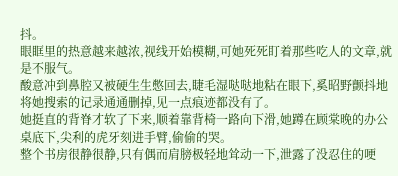抖。
眼眶里的热意越来越浓,视线开始模糊,可她死死盯着那些吃人的文章,就是不服气。
酸意冲到鼻腔又被硬生生憋回去,睫毛湿哒哒地粘在眼下,奚昭野颤抖地将她搜索的记录通通删掉,见一点痕迹都没有了。
她挺直的背脊才软了下来,顺着靠背椅一路向下滑,她蹲在顾棠晚的办公桌底下,尖利的虎牙刻进手臂,偷偷的哭。
整个书房很静很静,只有偶而肩膀极轻地耸动一下,泄露了没忍住的哽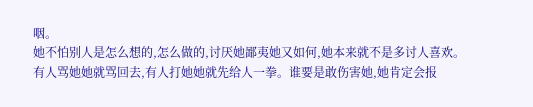咽。
她不怕别人是怎么想的,怎么做的,讨厌她鄙夷她又如何,她本来就不是多讨人喜欢。
有人骂她她就骂回去,有人打她她就先给人一拳。谁要是敢伤害她,她肯定会报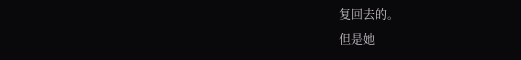复回去的。
但是她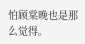怕顾棠晚也是那么觉得。